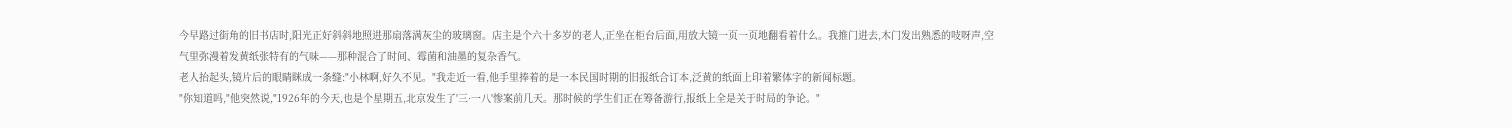今早路过街角的旧书店时,阳光正好斜斜地照进那扇落满灰尘的玻璃窗。店主是个六十多岁的老人,正坐在柜台后面,用放大镜一页一页地翻看着什么。我推门进去,木门发出熟悉的吱呀声,空气里弥漫着发黄纸张特有的气味——那种混合了时间、霉菌和油墨的复杂香气。
老人抬起头,镜片后的眼睛眯成一条缝:"小林啊,好久不见。"我走近一看,他手里捧着的是一本民国时期的旧报纸合订本,泛黄的纸面上印着繁体字的新闻标题。
"你知道吗,"他突然说,"1926年的今天,也是个星期五,北京发生了'三·一八'惨案前几天。那时候的学生们正在筹备游行,报纸上全是关于时局的争论。"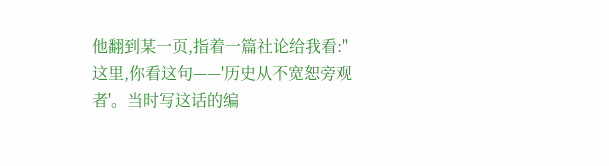他翻到某一页,指着一篇社论给我看:"这里,你看这句——'历史从不宽恕旁观者'。当时写这话的编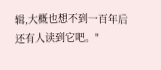辑,大概也想不到一百年后还有人读到它吧。"